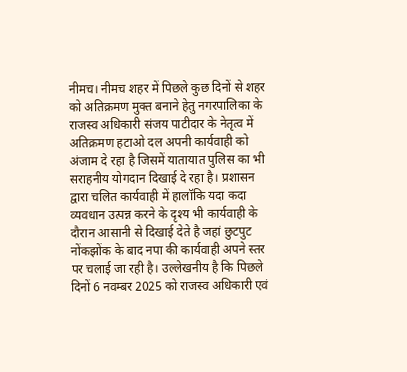नीमच। नीमच शहर में पिछले कुछ दिनों से शहर को अतिक्रमण मुक्त बनाने हेतु नगरपालिका के राजस्व अधिकारी संजय पाटीदार के नेतृत्व में अतिक्रमण हटाओ दल अपनी कार्यवाही को अंजाम दे रहा है जिसमें यातायात पुलिस का भी सराहनीय योगदान दिखाई दे रहा है। प्रशासन द्वारा चलित कार्यवाही में हालॉकि यदा कदा व्यवधान उत्पन्न करने के दृश्य भी कार्यवाही के दौरान आसानी से दिखाई देते है जहां छुटपुट नोंकझोंक के बाद नपा की कार्यवाही अपने स्तर पर चलाई जा रही है। उल्लेखनीय है कि पिछले दिनों 6 नवम्बर 2025 को राजस्व अधिकारी एवं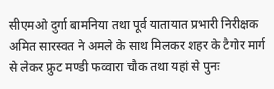सीएमओ दुर्गा बामनिया तथा पूर्व यातायात प्रभारी निरीक्षक अमित सारस्वत ने अमले के साथ मिलकर शहर के टैगोर मार्ग से लेकर फ्रुट मण्डी फव्वारा चौक तथा यहां से पुनः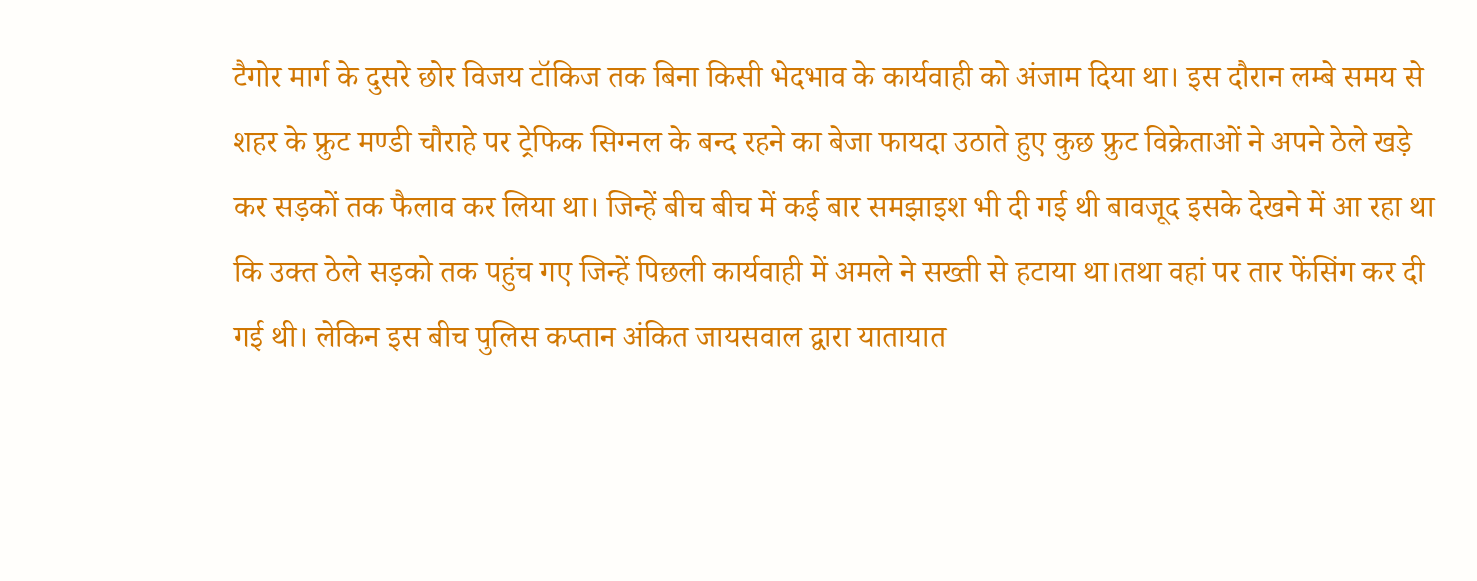टैगोर मार्ग के दुसरे छोर विजय टॉकिज तक बिना किसी भेदभाव के कार्यवाही को अंजाम दिया था। इस दौरान लम्बे समय से शहर के फ्रुट मण्डी चौराहे पर ट्रेफिक सिग्नल के बन्द रहने का बेजा फायदा उठाते हुए कुछ फ्रुट विक्रेताओं ने अपने ठेले खड़े कर सड़कों तक फैलाव कर लिया था। जिन्हें बीच बीच में कई बार समझाइश भी दी गई थी बावजूद इसके देखने में आ रहा था कि उक्त ठेले सड़को तक पहुंच गए जिन्हें पिछली कार्यवाही में अमले ने सख्ती से हटाया था।तथा वहां पर तार फेंसिंग कर दी गई थी। लेकिन इस बीच पुलिस कप्तान अंकित जायसवाल द्वारा यातायात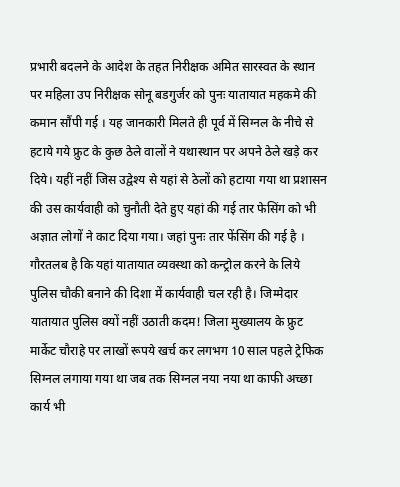प्रभारी बदलने के आदेश के तहत निरीक्षक अमित सारस्वत के स्थान पर महिला उप निरीक्षक सोनू बडगुर्जर को पुनः यातायात महकमे की कमान सौंपी गई । यह जानकारी मिलते ही पूर्व में सिग्नल के नीचे से हटाये गये फ्रुट के कुछ ठेले वालों ने यथास्थान पर अपने ठेले खड़े कर दिये। यहीं नहीं जिस उद्वेश्य से यहां से ठेलों को हटाया गया था प्रशासन की उस कार्यवाही को चुनौती देते हुए यहां की गई तार फेसिंग को भी अज्ञात लोगों ने काट दिया गया। जहां पुनः तार फेंसिंग की गई है । गौरतलब है कि यहां यातायात व्यवस्था को कन्ट्रोल करने के लिये पुलिस चौकी बनाने की दिशा में कार्यवाही चल रही है। जिम्मेदार यातायात पुलिस क्यों नहीं उठाती कदम! जिला मुख्यालय के फ्रुट मार्केट चौराहे पर लाखों रूपये खर्च कर लगभग 10 साल पहले ट्रेफिक सिग्नल लगाया गया था जब तक सिग्नल नया नया था काफी अच्छा कार्य भी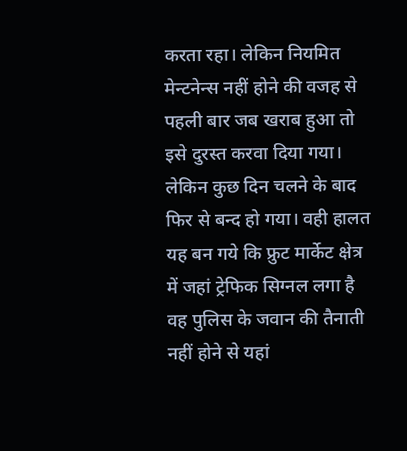करता रहा। लेकिन नियमित मेन्टनेन्स नहीं होने की वजह से पहली बार जब खराब हुआ तो इसे दुरस्त करवा दिया गया। लेकिन कुछ दिन चलने के बाद फिर से बन्द हो गया। वही हालत यह बन गये कि फ्रुट मार्केट क्षेत्र में जहां ट्रेफिक सिग्नल लगा है वह पुलिस के जवान की तैनाती नहीं होने से यहां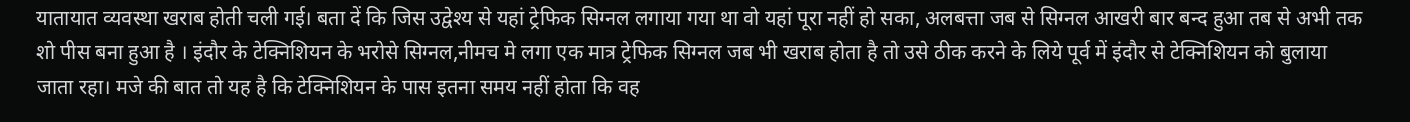यातायात व्यवस्था खराब होती चली गई। बता दें कि जिस उद्वेश्य से यहां ट्रेफिक सिग्नल लगाया गया था वो यहां पूरा नहीं हो सका, अलबत्ता जब से सिग्नल आखरी बार बन्द हुआ तब से अभी तक शो पीस बना हुआ है । इंदौर के टेक्निशियन के भरोसे सिग्नल,नीमच मे लगा एक मात्र ट्रेफिक सिग्नल जब भी खराब होता है तो उसे ठीक करने के लिये पूर्व में इंदौर से टेक्निशियन को बुलाया जाता रहा। मजे की बात तो यह है कि टेक्निशियन के पास इतना समय नहीं होता कि वह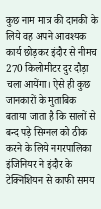कुछ नाम मात्र की दानकी के लिये वह अपने आवश्यक कार्य छोड़कर इंदौर से नीमच 270 किलोमीटर दुर दौड़ा चला आयेंगा। ऐसे ही कुछ जानकारों के मुताबिक बताया जाता है कि सालों से बन्द पड़े सिग्नल को ठीक करने के लिये नगरपालिका इंजिनियर ने इंदौर के टेक्निशियन से काफी समय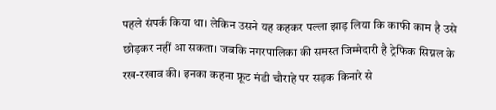पहले संपर्क किया था। लेकिन उसने यह कहकर पल्ला झाड़ लिया कि काफी काम है उसे छोड़कर नहीं आ सकता। जबकि नगरपालिका की समस्त जिम्मेदारी है ट्रेफिक सिग्नल के रख-रखाव की। इनका कहना फ्रूट मंडी चौराहे पर सड़क किनारे से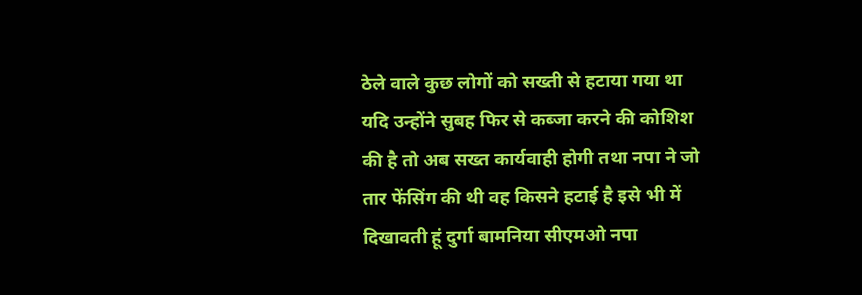ठेले वाले कुछ लोगों को सख्ती से हटाया गया था यदि उन्होंने सुबह फिर से कब्जा करने की कोशिश की है तो अब सख्त कार्यवाही होगी तथा नपा ने जो तार फेंसिंग की थी वह किसने हटाई है इसे भी में दिखावती हूं दुर्गा बामनिया सीएमओ नपा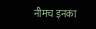नीमच इनका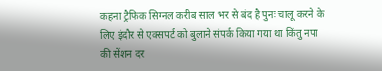कहना ट्रैफिक सिग्नल करीब साल भर से बंद है पुनः चालू करने के लिए इंदौर से एक्सपर्ट को बुलाने संपर्क किया गया था किंतु नपा की सेंशन दर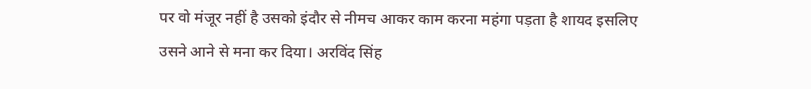पर वो मंजूर नहीं है उसको इंदौर से नीमच आकर काम करना महंगा पड़ता है शायद इसलिए उसने आने से मना कर दिया। अरविंद सिंह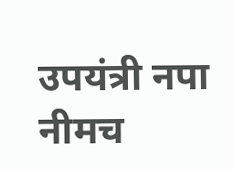उपयंत्री नपा नीमच